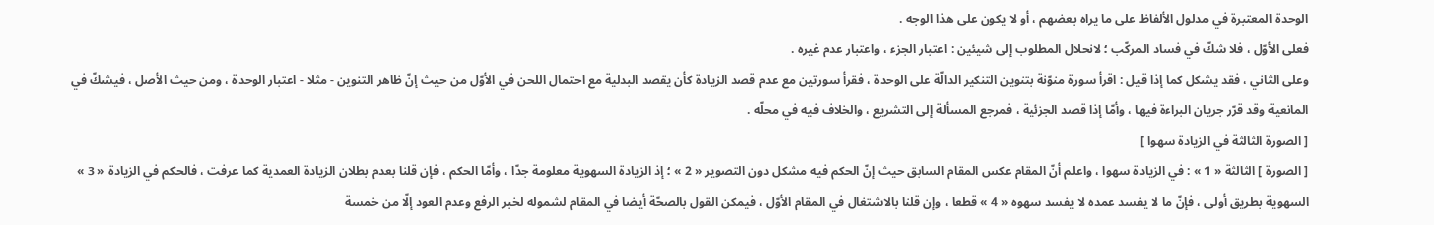الوحدة المعتبرة في مدلول الألفاظ على ما يراه بعضهم ، أو لا يكون على هذا الوجه .
فعلى الأوّل ، فلا شكّ في فساد المركّب ؛ لانحلال المطلوب إلى شيئين : اعتبار الجزء ، واعتبار عدم غيره .
وعلى الثاني ، فقد يشكل كما إذا قيل : اقرأ سورة منوّنة بتنوين التنكير الدالّة على الوحدة ، فقرأ سورتين مع عدم قصد الزيادة كأن يقصد البدلية مع احتمال اللحن في الأوّل من حيث إنّ ظاهر التنوين - مثلا - اعتبار الوحدة ، ومن حيث الأصل ، فيشكّ في المانعية وقد قرّر جريان البراءة فيها ، وأمّا إذا قصد الجزئية ، فمرجع المسألة إلى التشريع ، والخلاف فيه في محلّه .
[ الصورة الثالثة في الزيادة سهوا ]
[ الصورة ] الثالثة « 1 » : في الزيادة سهوا ، واعلم أنّ المقام عكس المقام السابق حيث إنّ الحكم فيه مشكل دون التصوير « 2 » ؛ إذ الزيادة السهوية معلومة جدّا ، وأمّا الحكم ، فإن قلنا بعدم بطلان الزيادة العمدية كما عرفت ، فالحكم في الزيادة « 3 » السهوية بطريق أولى ، فإنّ ما لا يفسد عمده لا يفسد سهوه « 4 » قطعا ، وإن قلنا بالاشتغال في المقام الأوّل ، فيمكن القول بالصحّة أيضا في المقام لشموله لخبر الرفع وعدم العود إلّا من خمسة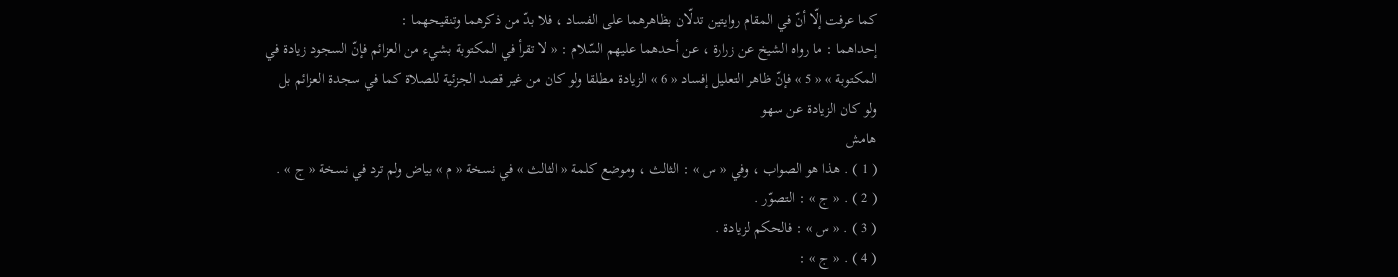كما عرفت إلّا أنّ في المقام روايتين تدلّان بظاهرهما على الفساد ، فلا بدّ من ذكرهما وتنقيحهما :
إحداهما : ما رواه الشيخ عن زرارة ، عن أحدهما عليهم السّلام : « لا تقرأ في المكتوبة بشيء من العزائم فإنّ السجود زيادة في المكتوبة » « 5 » فإنّ ظاهر التعليل إفساد « 6 » الزيادة مطلقا ولو كان من غير قصد الجزئية للصلاة كما في سجدة العزائم بل ولو كان الزيادة عن سهو
هامش
( 1 ) . هذا هو الصواب ، وفي « س » : الثالث ، وموضع كلمة « الثالث » في نسخة « م » بياض ولم ترد في نسخة « ج » .
( 2 ) . « ج » : التصوّر .
( 3 ) . « س » : فالحكم لزيادة .
( 4 ) . « ج » :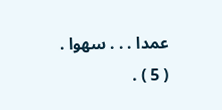عمدا . . . سهوا .
( 5 ) .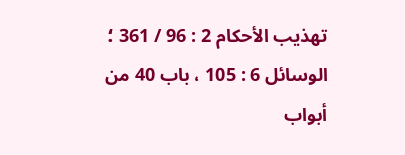تهذيب الأحكام 2 : 96 / 361 ؛ الوسائل 6 : 105 ، باب 40 من أبواب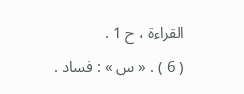القراءة ، ح 1 .
( 6 ) . « س » : فساد .